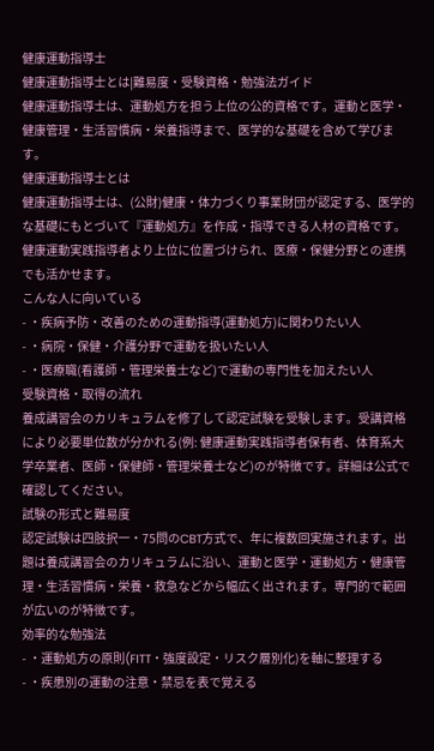健康運動指導士
健康運動指導士とは|難易度・受験資格・勉強法ガイド
健康運動指導士は、運動処方を担う上位の公的資格です。運動と医学・健康管理・生活習慣病・栄養指導まで、医学的な基礎を含めて学びます。
健康運動指導士とは
健康運動指導士は、(公財)健康・体力づくり事業財団が認定する、医学的な基礎にもとづいて『運動処方』を作成・指導できる人材の資格です。健康運動実践指導者より上位に位置づけられ、医療・保健分野との連携でも活かせます。
こんな人に向いている
- ・疾病予防・改善のための運動指導(運動処方)に関わりたい人
- ・病院・保健・介護分野で運動を扱いたい人
- ・医療職(看護師・管理栄養士など)で運動の専門性を加えたい人
受験資格・取得の流れ
養成講習会のカリキュラムを修了して認定試験を受験します。受講資格により必要単位数が分かれる(例: 健康運動実践指導者保有者、体育系大学卒業者、医師・保健師・管理栄養士など)のが特徴です。詳細は公式で確認してください。
試験の形式と難易度
認定試験は四肢択一・75問のCBT方式で、年に複数回実施されます。出題は養成講習会のカリキュラムに沿い、運動と医学・運動処方・健康管理・生活習慣病・栄養・救急などから幅広く出されます。専門的で範囲が広いのが特徴です。
効率的な勉強法
- ・運動処方の原則(FITT・強度設定・リスク層別化)を軸に整理する
- ・疾患別の運動の注意・禁忌を表で覚える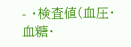- ・検査値(血圧・血糖・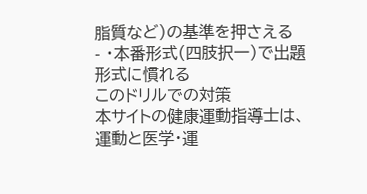脂質など)の基準を押さえる
- ・本番形式(四肢択一)で出題形式に慣れる
このドリルでの対策
本サイトの健康運動指導士は、運動と医学・運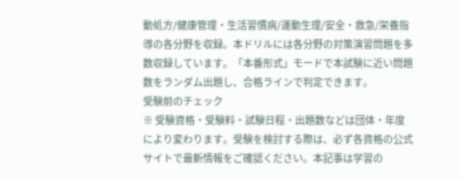動処方/健康管理・生活習慣病/運動生理/安全・救急/栄養指導の各分野を収録。本ドリルには各分野の対策演習問題を多数収録しています。「本番形式」モードで本試験に近い問題数をランダム出題し、合格ラインで判定できます。
受験前のチェック
※ 受験資格・受験料・試験日程・出題数などは団体・年度により変わります。受験を検討する際は、必ず各資格の公式サイトで最新情報をご確認ください。本記事は学習の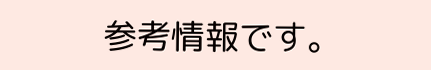参考情報です。